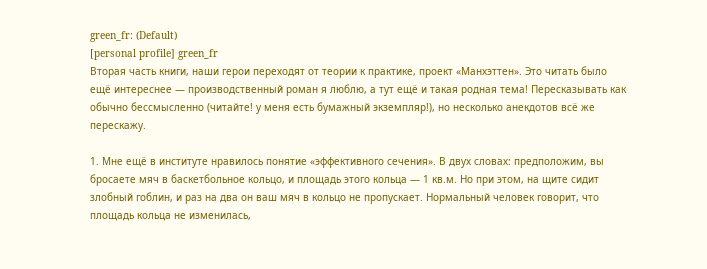green_fr: (Default)
[personal profile] green_fr
Вторая часть книги, наши герои переходят от теории к практике, проект «Манхэттен». Это читать было ещё интереснее — производственный роман я люблю, а тут ещё и такая родная тема! Пересказывать как обычно бессмысленно (читайте! у меня есть бумажный экземпляр!), но несколько анекдотов всё же перескажу.

1. Мне ещё в институте нравилось понятие «эффективного сечения». В двух словах: предположим, вы бросаете мяч в баскетбольное кольцо, и площадь этого кольца — 1 кв.м. Но при этом, на щите сидит злобный гоблин, и раз на два он ваш мяч в кольцо не пропускает. Нормальный человек говорит, что площадь кольца не изменилась,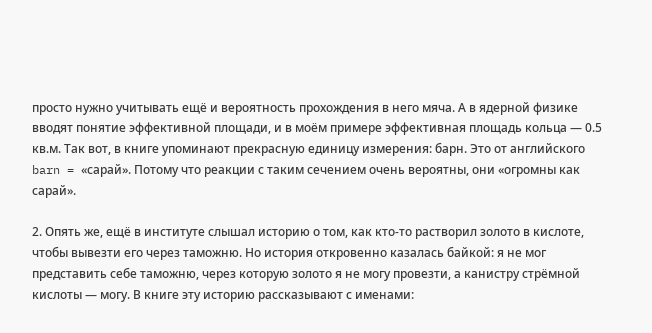просто нужно учитывать ещё и вероятность прохождения в него мяча. А в ядерной физике вводят понятие эффективной площади, и в моём примере эффективная площадь кольца — 0.5 кв.м. Так вот, в книге упоминают прекрасную единицу измерения: барн. Это от английского barn = «сарай». Потому что реакции с таким сечением очень вероятны, они «огромны как сарай».

2. Опять же, ещё в институте слышал историю о том, как кто-то растворил золото в кислоте, чтобы вывезти его через таможню. Но история откровенно казалась байкой: я не мог представить себе таможню, через которую золото я не могу провезти, а канистру стрёмной кислоты — могу. В книге эту историю рассказывают с именами: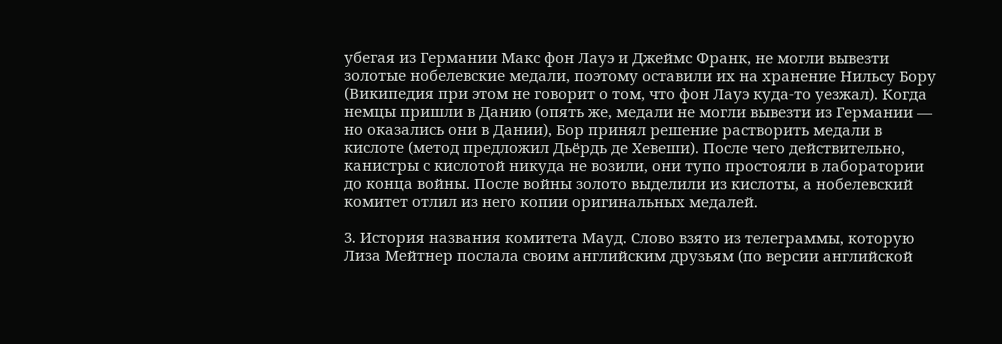убегая из Германии Макс фон Лауэ и Джеймс Франк, не могли вывезти золотые нобелевские медали, поэтому оставили их на хранение Нильсу Бору (Википедия при этом не говорит о том, что фон Лауэ куда-то уезжал). Когда немцы пришли в Данию (опять же, медали не могли вывезти из Германии — но оказались они в Дании), Бор принял решение растворить медали в кислоте (метод предложил Дьёрдь де Хевеши). После чего действительно, канистры с кислотой никуда не возили, они тупо простояли в лаборатории до конца войны. После войны золото выделили из кислоты, а нобелевский комитет отлил из него копии оригинальных медалей.

3. История названия комитета Мауд. Слово взято из телеграммы, которую Лиза Мейтнер послала своим английским друзьям (по версии английской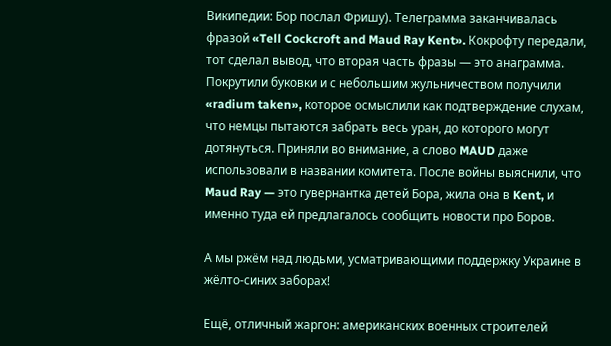Википедии: Бор послал Фришу). Телеграмма заканчивалась фразой «Tell Cockcroft and Maud Ray Kent». Кокрофту передали, тот сделал вывод, что вторая часть фразы — это анаграмма. Покрутили буковки и с небольшим жульничеством получили «radium taken», которое осмыслили как подтверждение слухам, что немцы пытаются забрать весь уран, до которого могут дотянуться. Приняли во внимание, а слово MAUD даже использовали в названии комитета. После войны выяснили, что Maud Ray — это гувернантка детей Бора, жила она в Kent, и именно туда ей предлагалось сообщить новости про Боров.

А мы ржём над людьми, усматривающими поддержку Украине в жёлто-синих заборах!

Ещё, отличный жаргон: американских военных строителей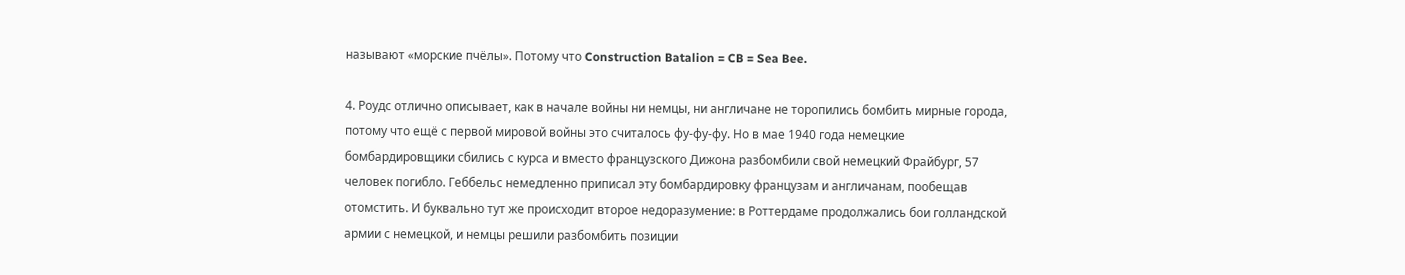называют «морские пчёлы». Потому что Construction Batalion = CB = Sea Bee.

4. Роудс отлично описывает, как в начале войны ни немцы, ни англичане не торопились бомбить мирные города, потому что ещё с первой мировой войны это считалось фу-фу-фу. Но в мае 1940 года немецкие бомбардировщики сбились с курса и вместо французского Дижона разбомбили свой немецкий Фрайбург, 57 человек погибло. Геббельс немедленно приписал эту бомбардировку французам и англичанам, пообещав отомстить. И буквально тут же происходит второе недоразумение: в Роттердаме продолжались бои голландской армии с немецкой, и немцы решили разбомбить позиции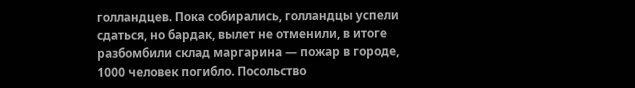голландцев. Пока собирались, голландцы успели сдаться, но бардак, вылет не отменили, в итоге разбомбили склад маргарина — пожар в городе, 1000 человек погибло. Посольство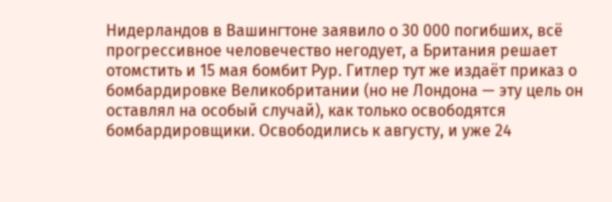Нидерландов в Вашингтоне заявило о 30 000 погибших, всё прогрессивное человечество негодует, а Британия решает отомстить и 15 мая бомбит Рур. Гитлер тут же издаёт приказ о бомбардировке Великобритании (но не Лондона — эту цель он оставлял на особый случай), как только освободятся бомбардировщики. Освободились к августу, и уже 24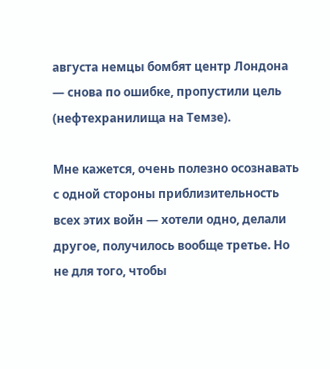августа немцы бомбят центр Лондона — снова по ошибке, пропустили цель (нефтехранилища на Темзе).

Мне кажется, очень полезно осознавать с одной стороны приблизительность всех этих войн — хотели одно, делали другое, получилось вообще третье. Но не для того, чтобы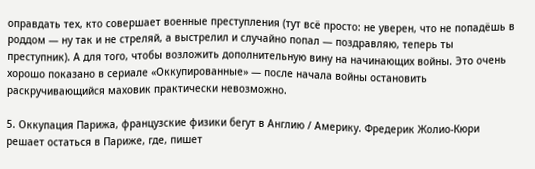оправдать тех, кто совершает военные преступления (тут всё просто: не уверен, что не попадёшь в роддом — ну так и не стреляй, а выстрелил и случайно попал — поздравляю, теперь ты преступник). А для того, чтобы возложить дополнительную вину на начинающих войны. Это очень хорошо показано в сериале «Оккупированные» — после начала войны остановить раскручивающийся маховик практически невозможно.

5. Оккупация Парижа, французские физики бегут в Англию / Америку. Фредерик Жолио-Кюри решает остаться в Париже, где, пишет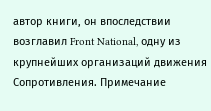автор книги, он впоследствии возглавил Front National, одну из крупнейших организаций движения Сопротивления. Примечание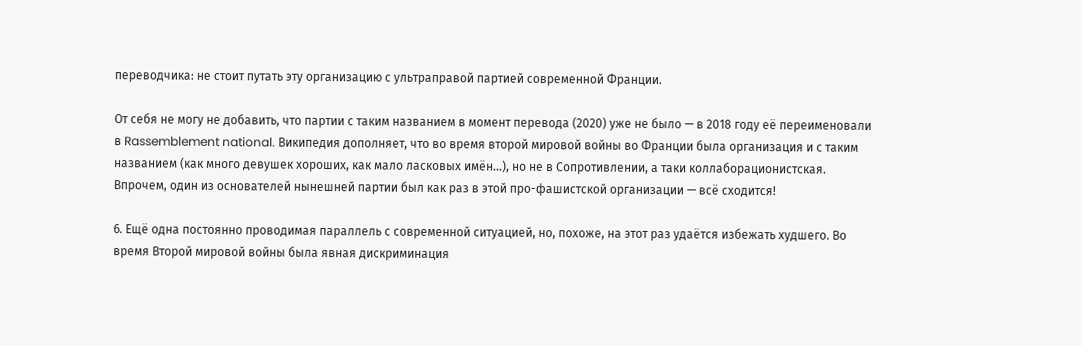переводчика: не стоит путать эту организацию с ультраправой партией современной Франции.

От себя не могу не добавить, что партии с таким названием в момент перевода (2020) уже не было — в 2018 году её переименовали в Rassemblement national. Википедия дополняет, что во время второй мировой войны во Франции была организация и с таким названием (как много девушек хороших, как мало ласковых имён...), но не в Сопротивлении, а таки коллаборационистская. Впрочем, один из основателей нынешней партии был как раз в этой про-фашистской организации — всё сходится!

6. Ещё одна постоянно проводимая параллель с современной ситуацией, но, похоже, на этот раз удаётся избежать худшего. Во время Второй мировой войны была явная дискриминация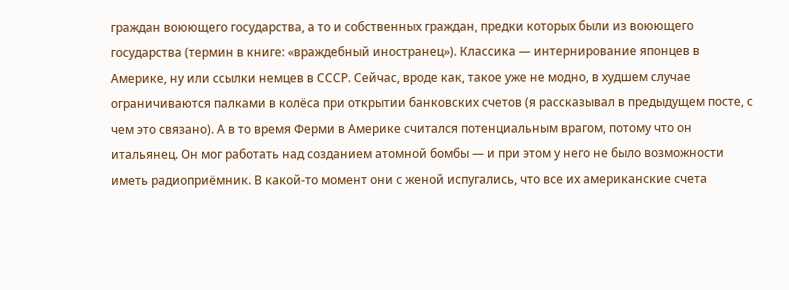граждан воюющего государства, а то и собственных граждан, предки которых были из воюющего государства (термин в книге: «враждебный иностранец»). Классика — интернирование японцев в Америке, ну или ссылки немцев в СССР. Сейчас, вроде как, такое уже не модно, в худшем случае ограничиваются палками в колёса при открытии банковских счетов (я рассказывал в предыдущем посте, с чем это связано). А в то время Ферми в Америке считался потенциальным врагом, потому что он итальянец. Он мог работать над созданием атомной бомбы — и при этом у него не было возможности иметь радиоприёмник. В какой-то момент они с женой испугались, что все их американские счета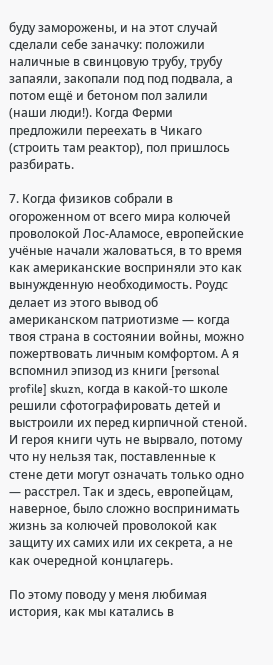буду заморожены, и на этот случай сделали себе заначку: положили наличные в свинцовую трубу, трубу запаяли, закопали под под подвала, а потом ещё и бетоном пол залили (наши люди!). Когда Ферми предложили переехать в Чикаго (строить там реактор), пол пришлось разбирать.

7. Когда физиков собрали в огороженном от всего мира колючей проволокой Лос-Аламосе, европейские учёные начали жаловаться, в то время как американские восприняли это как вынужденную необходимость. Роудс делает из этого вывод об американском патриотизме — когда твоя страна в состоянии войны, можно пожертвовать личным комфортом. А я вспомнил эпизод из книги [personal profile] skuzn, когда в какой-то школе решили сфотографировать детей и выстроили их перед кирпичной стеной. И героя книги чуть не вырвало, потому что ну нельзя так, поставленные к стене дети могут означать только одно — расстрел. Так и здесь, европейцам, наверное, было сложно воспринимать жизнь за колючей проволокой как защиту их самих или их секрета, а не как очередной концлагерь.

По этому поводу у меня любимая история, как мы катались в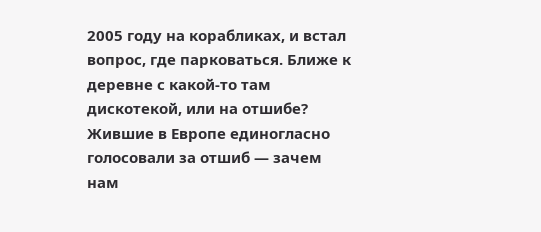2005 году на корабликах, и встал вопрос, где парковаться. Ближе к деревне с какой-то там дискотекой, или на отшибе? Жившие в Европе единогласно голосовали за отшиб — зачем нам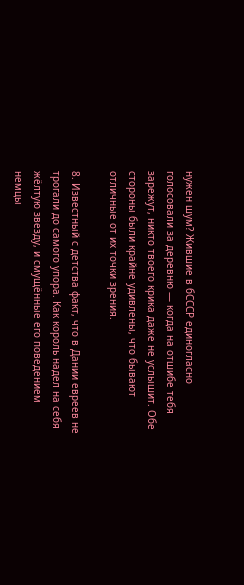нужен шум? Жившие в бСССР единогласно голосовали за деревню — когда на отшибе тебя зарежут, никто твоего крика даже не услышит. Обе стороны были крайне удивлены, что бывают отличные от их точки зрения.

8. Известный с детства факт, что в Дании евреев не трогали до самого упора. Как король надел на себя жёлтую звезду, и смущённые его поведением немцы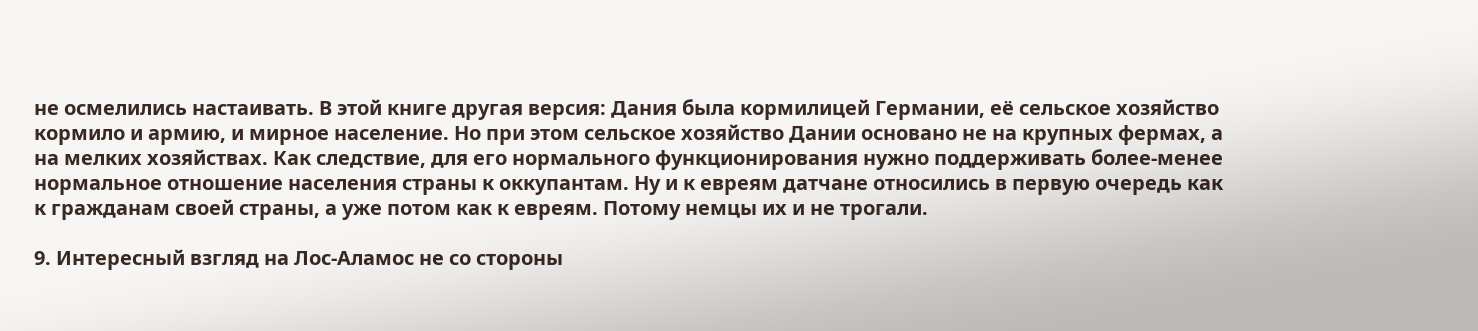не осмелились настаивать. В этой книге другая версия: Дания была кормилицей Германии, её сельское хозяйство кормило и армию, и мирное население. Но при этом сельское хозяйство Дании основано не на крупных фермах, а на мелких хозяйствах. Как следствие, для его нормального функционирования нужно поддерживать более-менее нормальное отношение населения страны к оккупантам. Ну и к евреям датчане относились в первую очередь как к гражданам своей страны, а уже потом как к евреям. Потому немцы их и не трогали.

9. Интересный взгляд на Лос-Аламос не со стороны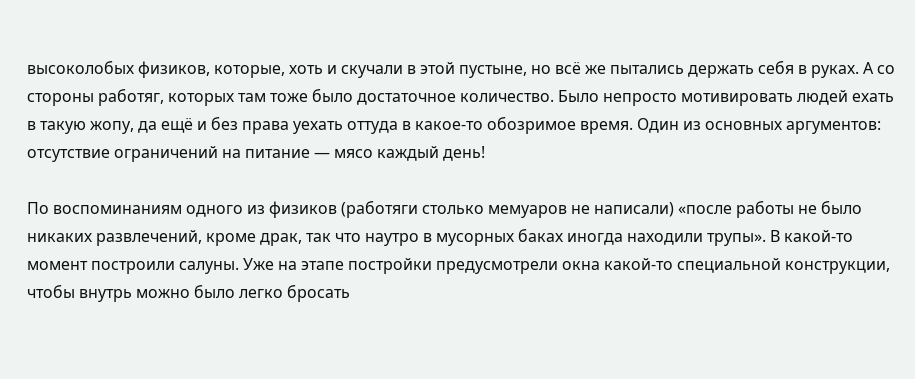высоколобых физиков, которые, хоть и скучали в этой пустыне, но всё же пытались держать себя в руках. А со стороны работяг, которых там тоже было достаточное количество. Было непросто мотивировать людей ехать в такую жопу, да ещё и без права уехать оттуда в какое-то обозримое время. Один из основных аргументов: отсутствие ограничений на питание — мясо каждый день!

По воспоминаниям одного из физиков (работяги столько мемуаров не написали) «после работы не было никаких развлечений, кроме драк, так что наутро в мусорных баках иногда находили трупы». В какой-то момент построили салуны. Уже на этапе постройки предусмотрели окна какой-то специальной конструкции, чтобы внутрь можно было легко бросать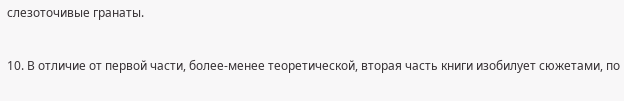слезоточивые гранаты.

10. В отличие от первой части, более-менее теоретической, вторая часть книги изобилует сюжетами, по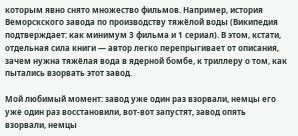которым явно снято множество фильмов. Например, история Веморскского завода по производству тяжёлой воды (Википедия подтверждает: как минимум 3 фильма и 1 сериал). В этом, кстати, отдельная сила книги — автор легко перепрыгивает от описания, зачем нужна тяжёлая вода в ядерной бомбе, к триллеру о том, как пытались взорвать этот завод.

Мой любимый момент: завод уже один раз взорвали, немцы его уже один раз восстановили, вот-вот запустят, завод опять взорвали, немцы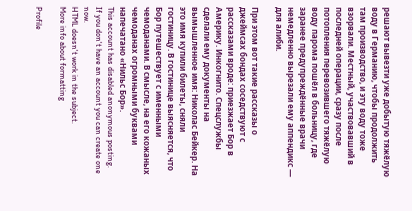решают вывезти уже добытую тяжёлую воду в Германию, чтобы продолжить там производство, и эту воду тоже взорвали. Местный, участвовавший в последней операции, сразу после потопления перевозившего тяжёлую воду парома пошёл в больницу, где заранее предупреждённые врачи немедленно вырезали ему аппендикс — для алиби.

При этом вот такие рассказы о джеймсах бондах соседствуют с рассказами вроде: приезжает Бор в Америку. Инкогнито. Спецслужбы сделали ему документы на вымышленное имя: Николас Бейкер. На это имя купили билеты, сняли гостиницу. В гостинице выясняется, что Бор путешествует с именными чемоданами. В смысле, на его кожаных чемоданах огромными буквами напечатано «Нильс Бор».
This account has disabled anonymous posting.
If you don't have an account you can create one now.
HTML doesn't work in the subject.
More info about formatting

Profile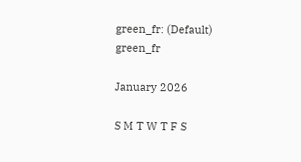green_fr: (Default)
green_fr

January 2026

S M T W T F S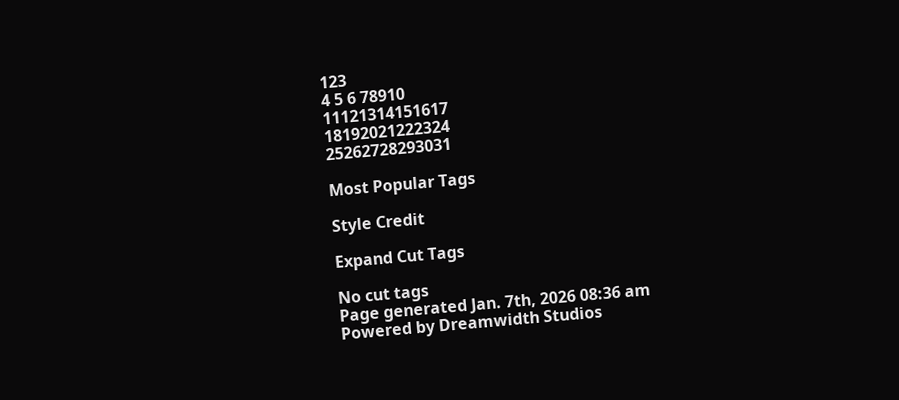123
4 5 6 78910
11121314151617
18192021222324
25262728293031

Most Popular Tags

Style Credit

Expand Cut Tags

No cut tags
Page generated Jan. 7th, 2026 08:36 am
Powered by Dreamwidth Studios